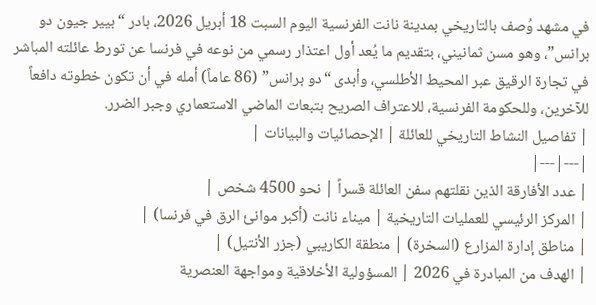في مشهد وُصف بالتاريخي بمدينة نانت الفرنسية اليوم السبت 18 أبريل 2026، بادر “بيير جيون دو برانس”، وهو مسن ثمانيني، بتقديم ما يُعد أول اعتذار رسمي من نوعه في فرنسا عن تورط عائلته المباشر في تجارة الرقيق عبر المحيط الأطلسي، وأبدى “دو برانس” (86 عاماً) أمله في أن تكون خطوته دافعاً للآخرين، وللحكومة الفرنسية، للاعتراف الصريح بتبعات الماضي الاستعماري وجبر الضرر.
| تفاصيل النشاط التاريخي للعائلة | الإحصائيات والبيانات |
|---|---|
| عدد الأفارقة الذين نقلتهم سفن العائلة قسراً | نحو 4500 شخص |
| المركز الرئيسي للعمليات التاريخية | ميناء نانت (أكبر موانئ الرق في فرنسا) |
| مناطق إدارة المزارع (السخرة) | منطقة الكاريبي (جزر الأنتيل) |
| الهدف من المبادرة في 2026 | المسؤولية الأخلاقية ومواجهة العنصرية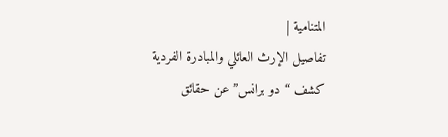المتنامية |
تفاصيل الإرث العائلي والمبادرة الفردية
كشف “دو برانس” عن حقائق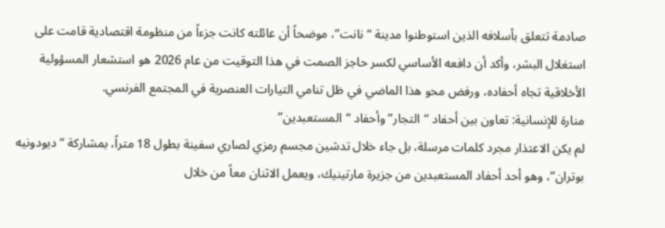صادمة تتعلق بأسلافه الذين استوطنوا مدينة “نانت”، موضحاً أن عائلته كانت جزءاً من منظومة اقتصادية قامت على استغلال البشر، وأكد أن دافعه الأساسي لكسر حاجز الصمت في هذا التوقيت من عام 2026 هو استشعار المسؤولية الأخلاقية تجاه أحفاده، ورفض محو هذا الماضي في ظل تنامي التيارات العنصرية في المجتمع الفرنسي.
منارة للإنسانية: تعاون بين أحفاد “التجار” وأحفاد “المستعبدين”
لم يكن الاعتذار مجرد كلمات مرسلة، بل جاء خلال تدشين مجسم رمزي لصاري سفينة بطول 18 متراً، بمشاركة “ديودونيه بوتران”، وهو أحد أحفاد المستعبدين من جزيرة مارتينيك، ويعمل الاثنان معاً من خلال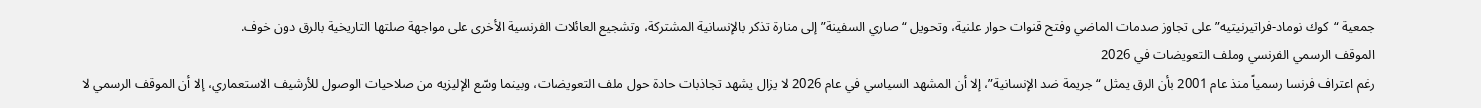جمعية “كوك نوماد-فراتيرنيتيه” على تجاوز صدمات الماضي وفتح قنوات حوار علنية، وتحويل “صاري السفينة” إلى منارة تذكر بالإنسانية المشتركة، وتشجيع العائلات الفرنسية الأخرى على مواجهة صلتها التاريخية بالرق دون خوف.
الموقف الرسمي الفرنسي وملف التعويضات في 2026
رغم اعتراف فرنسا رسمياً منذ عام 2001 بأن الرق يمثل “جريمة ضد الإنسانية”، إلا أن المشهد السياسي في عام 2026 لا يزال يشهد تجاذبات حادة حول ملف التعويضات، وبينما وسّع الإليزيه من صلاحيات الوصول للأرشيف الاستعماري، إلا أن الموقف الرسمي لا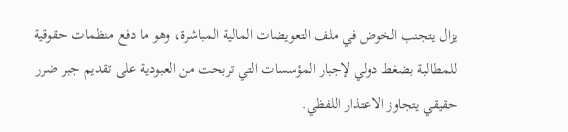يزال يتجنب الخوض في ملف التعويضات المالية المباشرة، وهو ما دفع منظمات حقوقية للمطالبة بضغط دولي لإجبار المؤسسات التي تربحت من العبودية على تقديم جبر ضرر حقيقي يتجاوز الاعتذار اللفظي.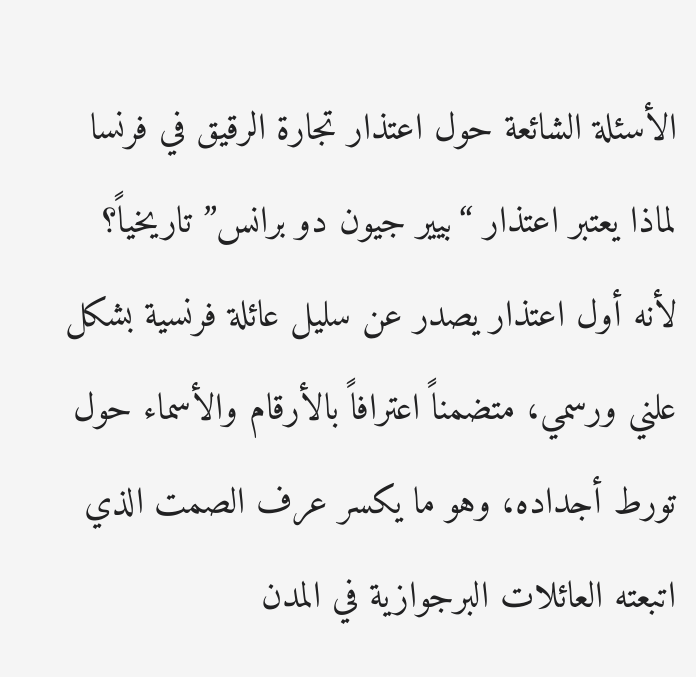الأسئلة الشائعة حول اعتذار تجارة الرقيق في فرنسا
لماذا يعتبر اعتذار “بيير جيون دو برانس” تاريخياً؟
لأنه أول اعتذار يصدر عن سليل عائلة فرنسية بشكل علني ورسمي، متضمناً اعترافاً بالأرقام والأسماء حول تورط أجداده، وهو ما يكسر عرف الصمت الذي اتبعته العائلات البرجوازية في المدن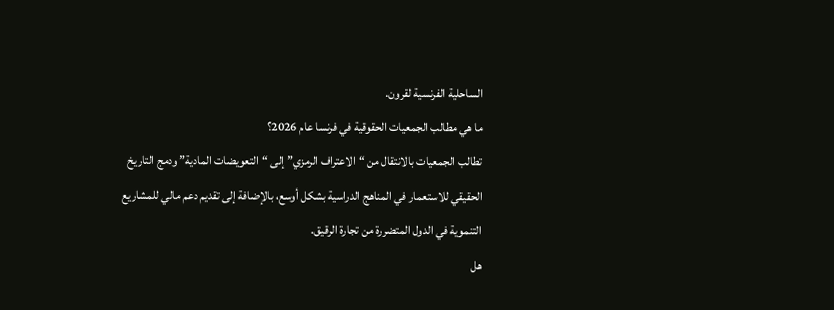الساحلية الفرنسية لقرون.
ما هي مطالب الجمعيات الحقوقية في فرنسا عام 2026؟
تطالب الجمعيات بالانتقال من “الاعتراف الرمزي” إلى “التعويضات المادية” ودمج التاريخ الحقيقي للاستعمار في المناهج الدراسية بشكل أوسع، بالإضافة إلى تقديم دعم مالي للمشاريع التنموية في الدول المتضررة من تجارة الرقيق.
هل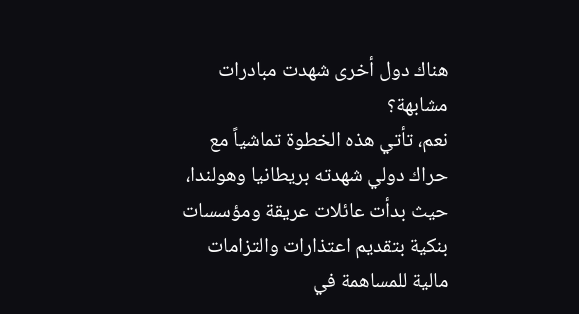هناك دول أخرى شهدت مبادرات مشابهة؟
نعم، تأتي هذه الخطوة تماشياً مع حراك دولي شهدته بريطانيا وهولندا، حيث بدأت عائلات عريقة ومؤسسات بنكية بتقديم اعتذارات والتزامات مالية للمساهمة في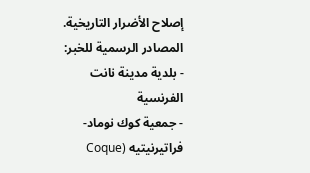إصلاح الأضرار التاريخية.
المصادر الرسمية للخبر:
- بلدية مدينة نانت الفرنسية
- جمعية كوك نوماد-فراتيرنيتيه (Coque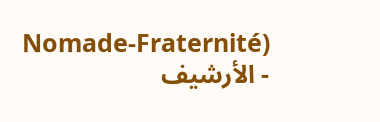Nomade-Fraternité)
- الأرشيف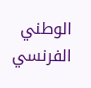الوطني الفرنسي